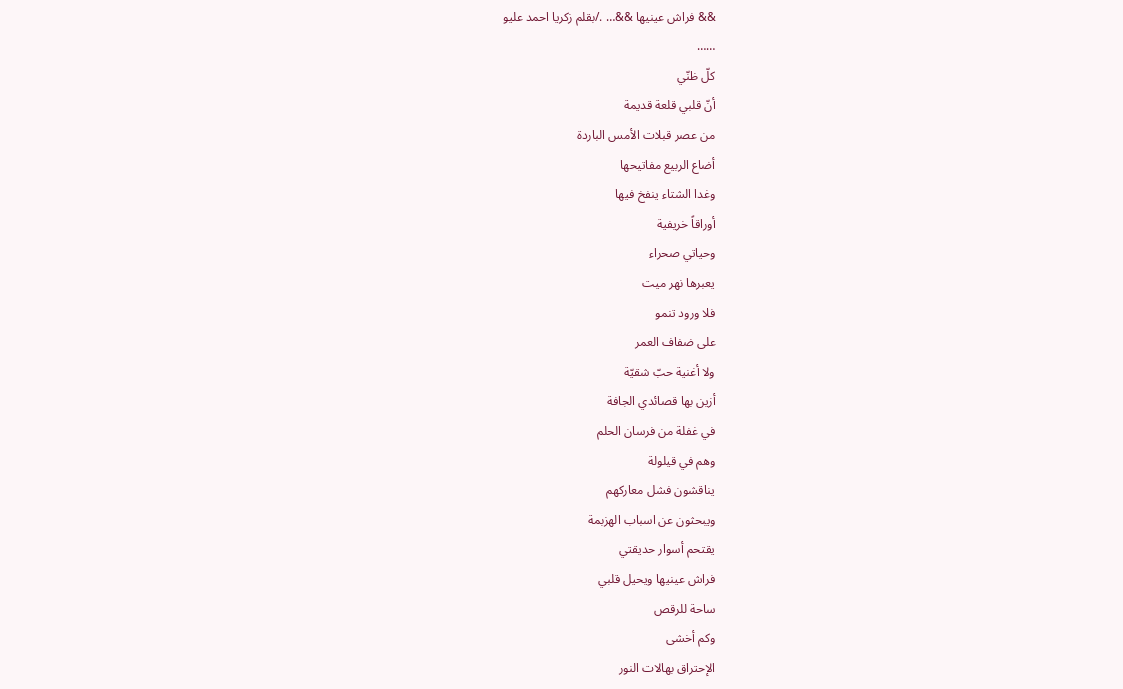&& فراش عينيها &&… ./بقلم زكريا احمد عليو
……
كلّ ظنّي
أنّ قلبي قلعة قديمة
من عصر قبلات الأمس الباردة
أضاع الربيع مفاتيحها
وغدا الشتاء ينفخ فيها
أوراقاً خريفية
وحياتي صحراء
يعبرها نهر ميت
فلا ورود تنمو
على ضفاف العمر
ولا أغنية حبّ شقيّة
أزين بها قصائدي الجافة
في غفلة من فرسان الحلم
وهم في قيلولة
يناقشون فشل معاركهم
ويبحثون عن اسباب الهزبمة
يقتحم أسوار حديقتي
فراش عينيها ويحيل قلبي
ساحة للرقص
وكم أخشى
الإحتراق بهالات النور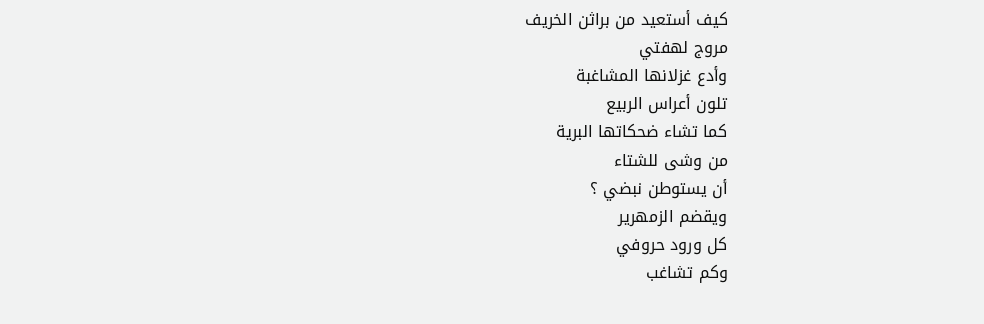كيف أستعيد من براثن الخريف
مروج لهفتي
وأدع غزلانها المشاغبة
تلون أعراس الربيع
كما تشاء ضحكاتها البرية
من وشى للشتاء
أن يستوطن نبضي ؟
ويقضم الزمهرير
كل ورود حروفي
وكم تشاغب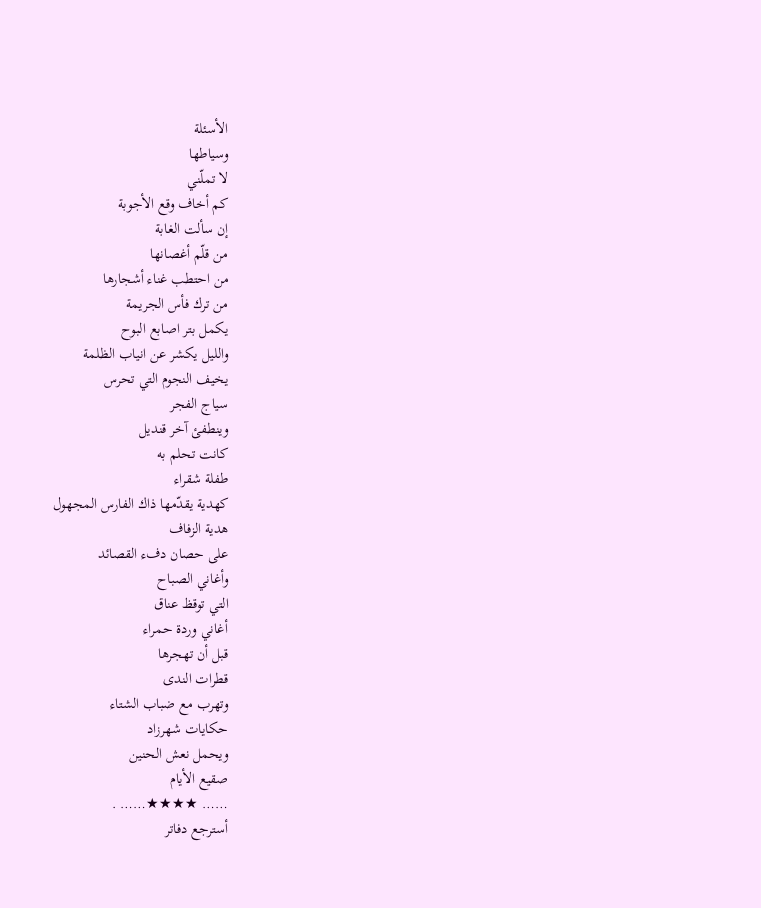الأسئلة
وسياطها
لا تملّني
كم أخاف وقع الأجوبة
إن سألت الغابة
من قلّم أغصانها
من احتطب غناء أشجارها
من ترك فأس الجريمة
يكمل بتر اصابع البوح
والليل يكشر عن انياب الظلمة
يخيف النجوم التي تحرس
سياج الفجر
وينطفئ آخر قنديل
كانت تحلم به
طفلة شقراء
كهدية يقدّمها ذاك الفارس المجهول
هدية الزفاف
على حصان دفء القصائد
وأغاني الصباح
التي توقظ عناق
أغاني وردة حمراء
قبل أن تهجرها
قطرات الندى
وتهرب مع ضباب الشتاء
حكايات شهرزاد
ويحمل نعش الحنين
صقيع الأيام
…… ★★★★…… .
أسترجع دفاتر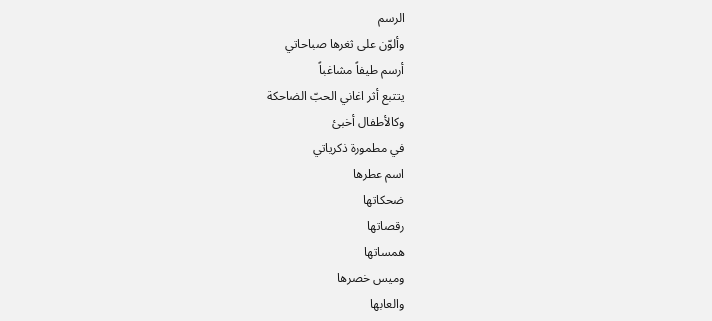الرسم
وألوّن على ثغرها صباحاتي
أرسم طيفاً مشاغباً
يتتبع أثر اغاني الحبّ الضاحكة
وكالأطفال أخبئ
في مطمورة ذكرياتي
اسم عطرها
ضحكاتها
رقصاتها
همساتها
وميس خصرها
والعابها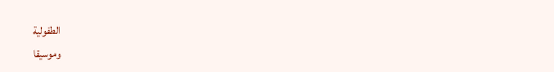الطفولية
وموسيقا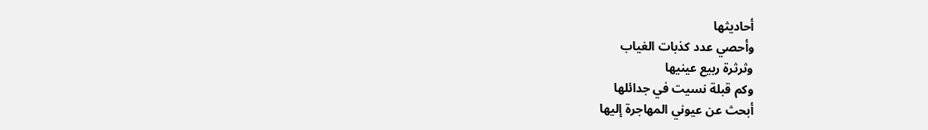أحاديثها
وأحصي عدد كذبات الغياب
وثرثرة ربيع عينيها
وكم قبلة نسيت في جدائلها
أبحث عن عيوني المهاجرة إليها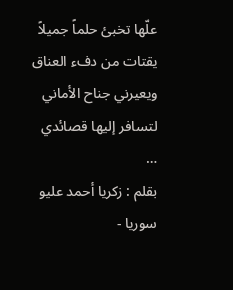علّها تخبئ حلماً جميلاً
يقتات من دفء العناق
ويعيرني جناح الأماني
لتسافر إليها قصائدي
…
بقلم : زكريا أحمد عليو
سوريا -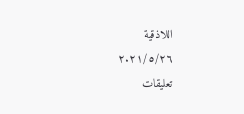اللاذقية
٢.٢١/٥/٢٦
تعليقات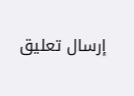إرسال تعليق